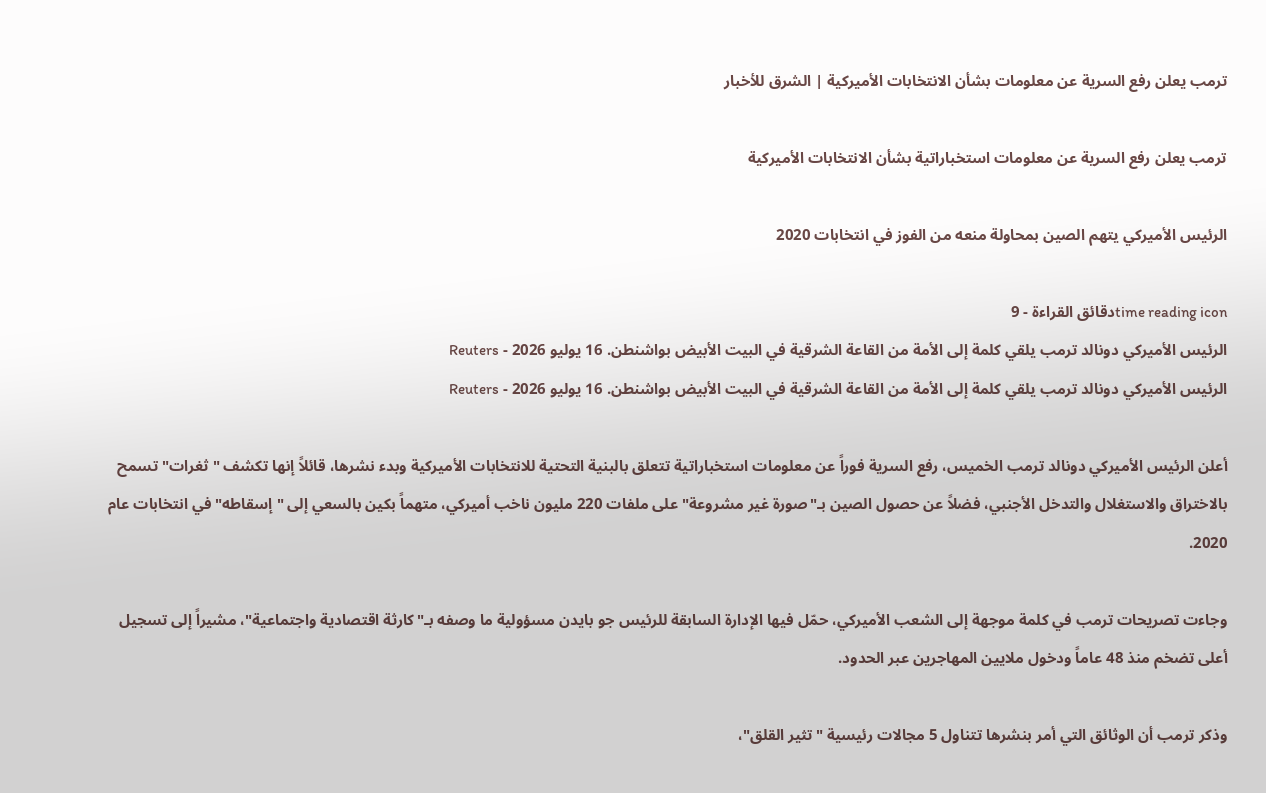ترمب يعلن رفع السرية عن معلومات بشأن الانتخابات الأميركية | الشرق للأخبار

ترمب يعلن رفع السرية عن معلومات استخباراتية بشأن الانتخابات الأميركية

الرئيس الأميركي يتهم الصين بمحاولة منعه من الفوز في انتخابات 2020

time reading iconدقائق القراءة - 9
الرئيس الأميركي دونالد ترمب يلقي كلمة إلى الأمة من القاعة الشرقية في البيت الأبيض بواشنطن. 16 يوليو 2026 - Reuters
الرئيس الأميركي دونالد ترمب يلقي كلمة إلى الأمة من القاعة الشرقية في البيت الأبيض بواشنطن. 16 يوليو 2026 - Reuters

أعلن الرئيس الأميركي دونالد ترمب الخميس، رفع السرية فوراً عن معلومات استخباراتية تتعلق بالبنية التحتية للانتخابات الأميركية وبدء نشرها، قائلاً إنها تكشف "ثغرات" تسمح بالاختراق والاستغلال والتدخل الأجنبي، فضلاً عن حصول الصين بـ"صورة غير مشروعة" على ملفات 220 مليون ناخب أميركي، متهماً بكين بالسعي إلى "إسقاطه" في انتخابات عام 2020.

وجاءت تصريحات ترمب في كلمة موجهة إلى الشعب الأميركي، حمّل فيها الإدارة السابقة للرئيس جو بايدن مسؤولية ما وصفه بـ"كارثة اقتصادية واجتماعية"، مشيراً إلى تسجيل أعلى تضخم منذ 48 عاماً ودخول ملايين المهاجرين عبر الحدود.

وذكر ترمب أن الوثائق التي أمر بنشرها تتناول 5 مجالات رئيسية "تثير القلق"،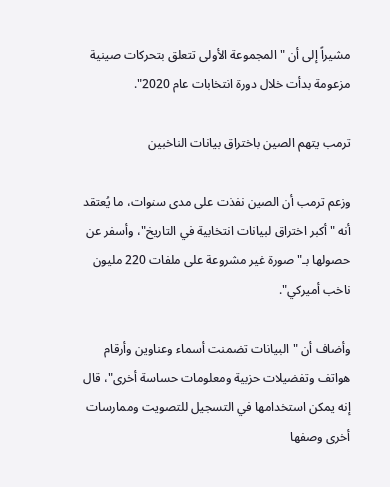مشيراً إلى أن "المجموعة الأولى تتعلق بتحركات صينية مزعومة بدأت خلال دورة انتخابات عام 2020".

ترمب يتهم الصين باختراق بيانات الناخبين

وزعم ترمب أن الصين نفذت على مدى سنوات، ما يُعتقد أنه "أكبر اختراق لبيانات انتخابية في التاريخ"، وأسفر عن حصولها بـ"صورة غير مشروعة على ملفات 220 مليون ناخب أميركي".

وأضاف أن "البيانات تضمنت أسماء وعناوين وأرقام هواتف وتفضيلات حزبية ومعلومات حساسة أخرى"، قال إنه يمكن استخدامها في التسجيل للتصويت وممارسات أخرى وصفها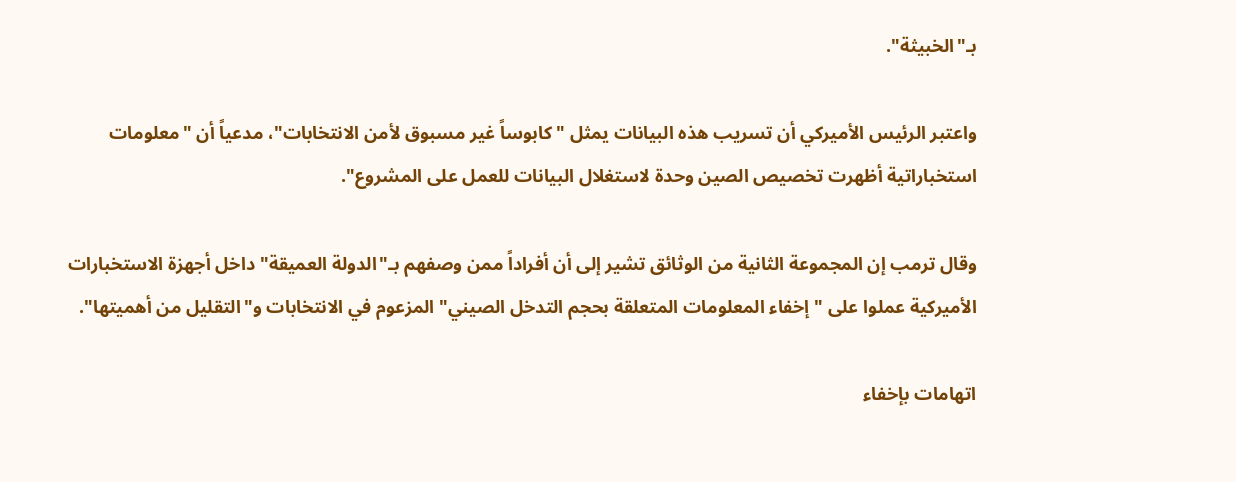بـ"الخبيثة".

واعتبر الرئيس الأميركي أن تسريب هذه البيانات يمثل "كابوساً غير مسبوق لأمن الانتخابات"، مدعياً أن "معلومات استخباراتية أظهرت تخصيص الصين وحدة لاستغلال البيانات للعمل على المشروع".

وقال ترمب إن المجموعة الثانية من الوثائق تشير إلى أن أفراداً ممن وصفهم بـ"الدولة العميقة" داخل أجهزة الاستخبارات الأميركية عملوا على "إخفاء المعلومات المتعلقة بحجم التدخل الصيني" المزعوم في الانتخابات و"التقليل من أهميتها".

اتهامات بإخفاء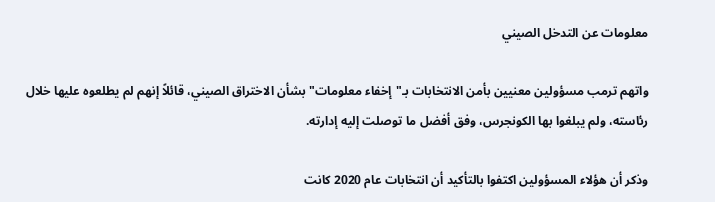معلومات عن التدخل الصيني

واتهم ترمب مسؤولين معنيين بأمن الانتخابات بـ"إخفاء معلومات" بشأن الاختراق الصيني، قائلاً إنهم لم يطلعوه عليها خلال رئاسته، ولم يبلغوا بها الكونجرس، وفق أفضل ما توصلت إليه إدارته.

وذكر أن هؤلاء المسؤولين اكتفوا بالتأكيد أن انتخابات عام 2020 كانت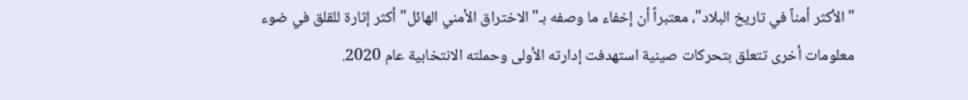"الأكثر أمناً في تاريخ البلاد"، معتبراً أن إخفاء ما وصفه بـ"الاختراق الأمني الهائل" أكثر إثارة للقلق في ضوء معلومات أخرى تتعلق بتحركات صينية استهدفت إدارته الأولى وحملته الانتخابية عام 2020.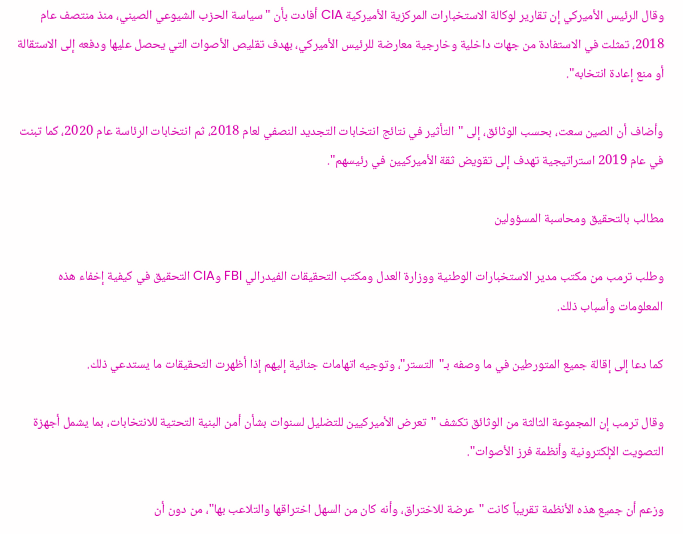وقال الرئيس الأميركي إن تقارير لوكالة الاستخبارات المركزية الأميركية CIA أفادت بأن "سياسة الحزب الشيوعي الصيني، منذ منتصف عام 2018، تمثلت في الاستفادة من جهات داخلية وخارجية معارضة للرئيس الأميركي، بهدف تقليص الأصوات التي يحصل عليها ودفعه إلى الاستقالة أو منع إعادة انتخابه".

وأضاف أن الصين سعت، بحسب الوثائق، إلى "التأثير في نتائج انتخابات التجديد النصفي لعام 2018، ثم انتخابات الرئاسة عام 2020، كما تبنت في عام 2019 استراتيجية تهدف إلى تقويض ثقة الأميركيين في رئيسهم".

مطالب بالتحقيق ومحاسبة المسؤولين

وطلب ترمب من مكتب مدير الاستخبارات الوطنية ووزارة العدل ومكتب التحقيقات الفيدرالي FBI وCIA التحقيق في كيفية إخفاء هذه المعلومات وأسباب ذلك.

كما دعا إلى إقالة جميع المتورطين في ما وصفه بـ"التستر"، وتوجيه اتهامات جنائية إليهم إذا أظهرت التحقيقات ما يستدعي ذلك.

وقال ترمب إن المجموعة الثالثة من الوثائق تكشف "تعرض الأميركيين للتضليل لسنوات بشأن أمن البنية التحتية للانتخابات، بما يشمل أجهزة التصويت الإلكترونية وأنظمة فرز الأصوات".

وزعم أن جميع هذه الأنظمة تقريباً كانت "عرضة للاختراق، وأنه كان من السهل اختراقها والتلاعب بها"، من دون أن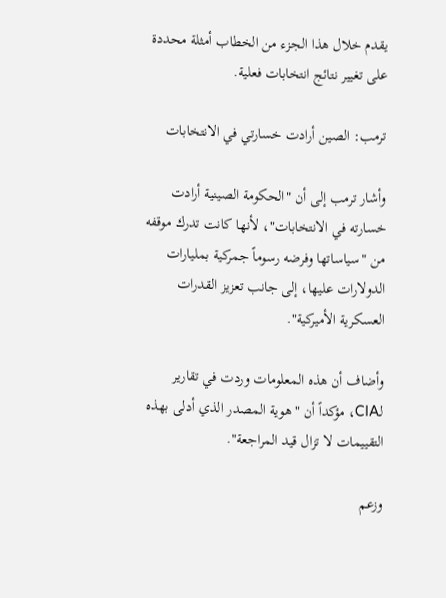يقدم خلال هذا الجزء من الخطاب أمثلة محددة على تغيير نتائج انتخابات فعلية.

ترمب: الصين أرادت خسارتي في الانتخابات

وأشار ترمب إلى أن "الحكومة الصينية أرادت خسارته في الانتخابات"، لأنها كانت تدرك موقفه من "سياساتها وفرضه رسوماً جمركية بمليارات الدولارات عليها، إلى جانب تعزيز القدرات العسكرية الأميركية".

وأضاف أن هذه المعلومات وردت في تقارير لـCIA، مؤكداً أن "هوية المصدر الذي أدلى بهذه التقييمات لا تزال قيد المراجعة".

وزعم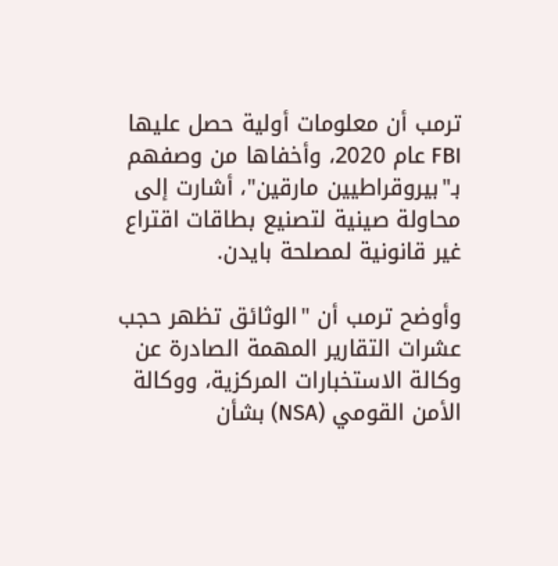ترمب أن معلومات أولية حصل عليها FBI عام 2020، وأخفاها من وصفهم بـ"بيروقراطيين مارقين"، أشارت إلى محاولة صينية لتصنيع بطاقات اقتراع غير قانونية لمصلحة بايدن.

وأوضح ترمب أن "الوثائق تظهر حجب عشرات التقارير المهمة الصادرة عن وكالة الاستخبارات المركزية، ووكالة الأمن القومي (NSA) بشأن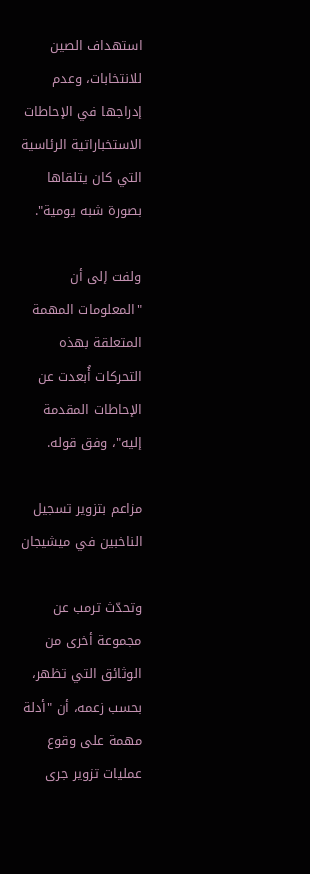استهداف الصين للانتخابات، وعدم إدراجها في الإحاطات الاستخباراتية الرئاسية التي كان يتلقاها بصورة شبه يومية".

ولفت إلى أن "المعلومات المهمة المتعلقة بهذه التحركات أُبعدت عن الإحاطات المقدمة إليه"، وفق قوله.

مزاعم بتزوير تسجيل الناخبين في ميشيجان

وتحدّث ترمب عن مجموعة أخرى من الوثائق التي تظهر، بحسب زعمه، أن "أدلة مهمة على وقوع عمليات تزوير جرى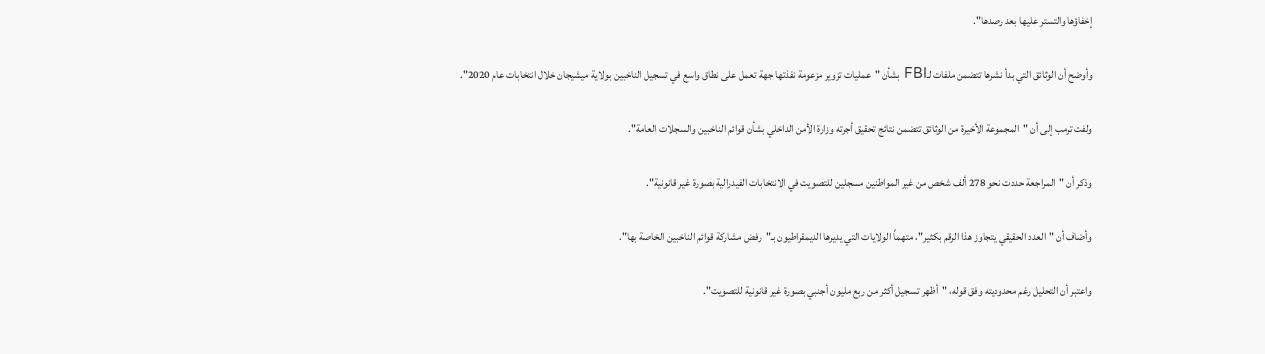إخفاؤها والتستر عليها بعد رصدها".

وأوضح أن الوثائق التي بدأ نشرها تتضمن ملفات لـFBI بشأن "عمليات تزوير مزعومة نفذتها جهة تعمل على نطاق واسع في تسجيل الناخبين بولاية ميشيجان خلال انتخابات عام 2020".

ولفت ترمب إلى أن "المجموعة الأخيرة من الوثائق تتضمن نتائج تحقيق أجرته وزارة الأمن الداخلي بشأن قوائم الناخبين والسجلات العامة".

وذكر أن "المراجعة حددت نحو 278 ألف شخص من غير المواطنين مسجلين للتصويت في الانتخابات الفيدرالية بصورة غير قانونية".

وأضاف أن "العدد الحقيقي يتجاوز هذا الرقم بكثير"، متهماً الولايات التي يديرها الديمقراطيون بـ"رفض مشاركة قوائم الناخبين الخاصة بها".

واعتبر أن التحليل رغم محدوديته وفق قوله، "أظهر تسجيل أكثر من ربع مليون أجنبي بصورة غير قانونية للتصويت".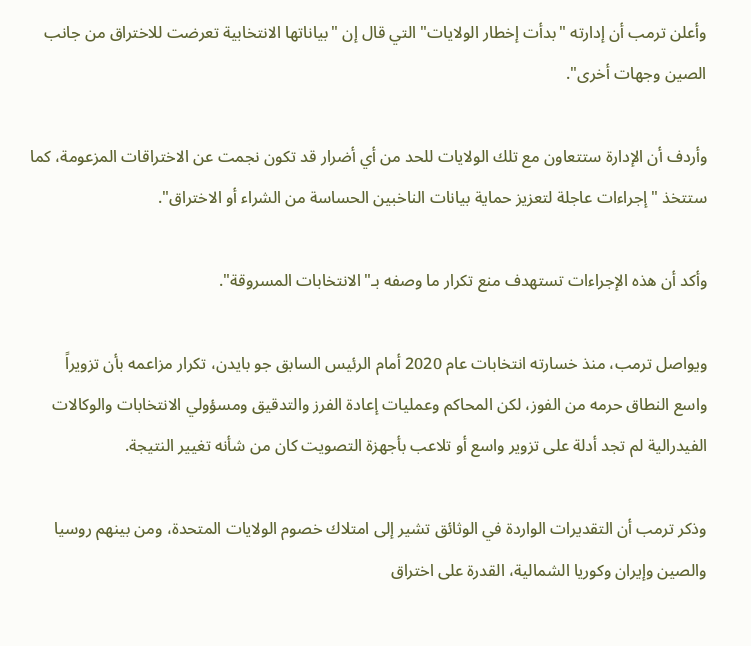وأعلن ترمب أن إدارته "بدأت إخطار الولايات" التي قال إن "بياناتها الانتخابية تعرضت للاختراق من جانب الصين وجهات أخرى".

وأردف أن الإدارة ستتعاون مع تلك الولايات للحد من أي أضرار قد تكون نجمت عن الاختراقات المزعومة، كما ستتخذ "إجراءات عاجلة لتعزيز حماية بيانات الناخبين الحساسة من الشراء أو الاختراق".

وأكد أن هذه الإجراءات تستهدف منع تكرار ما وصفه بـ"الانتخابات المسروقة".

ويواصل ترمب، منذ خسارته انتخابات عام 2020 أمام الرئيس السابق جو بايدن، تكرار مزاعمه بأن تزويراً واسع النطاق حرمه من الفوز، لكن المحاكم وعمليات إعادة الفرز والتدقيق ومسؤولي الانتخابات والوكالات الفيدرالية لم تجد أدلة على تزوير واسع أو تلاعب بأجهزة التصويت كان من شأنه تغيير النتيجة.

وذكر ترمب أن التقديرات الواردة في الوثائق تشير إلى امتلاك خصوم الولايات المتحدة، ومن بينهم روسيا والصين وإيران وكوريا الشمالية، القدرة على اختراق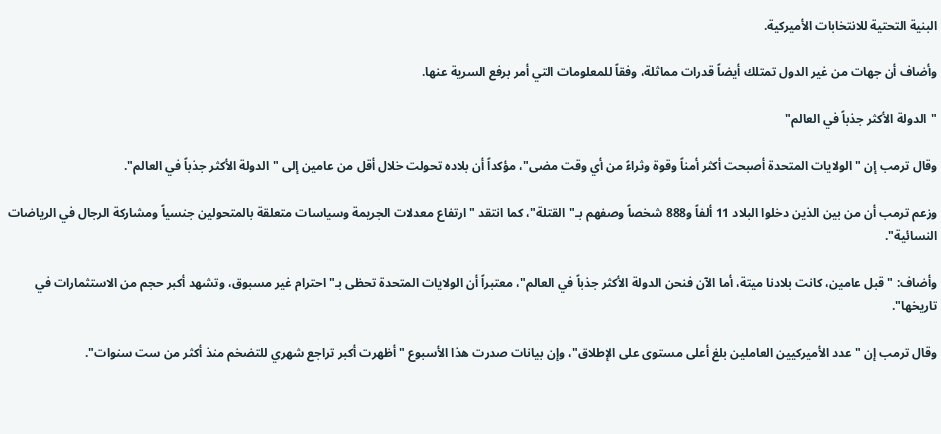البنية التحتية للانتخابات الأميركية.

وأضاف أن جهات من غير الدول تمتلك أيضاً قدرات مماثلة، وفقاً للمعلومات التي أمر برفع السرية عنها.

"الدولة الأكثر جذباً في العالم"

وقال ترمب إن "الولايات المتحدة أصبحت أكثر أمناً وقوة وثراءً من أي وقت مضى"، مؤكداً أن بلاده تحولت خلال أقل من عامين إلى "الدولة الأكثر جذباً في العالم".

وزعم ترمب أن من بين الذين دخلوا البلاد 11 ألفاً و888 شخصاً وصفهم بـ"القتلة"، كما انتقد "ارتفاع معدلات الجريمة وسياسات متعلقة بالمتحولين جنسياً ومشاركة الرجال في الرياضات النسائية".

وأضاف: "قبل عامين، كانت بلادنا ميتة، أما الآن فنحن الدولة الأكثر جذباً في العالم"، معتبراً أن الولايات المتحدة تحظى بـ"احترام غير مسبوق، وتشهد أكبر حجم من الاستثمارات في تاريخها".

وقال ترمب إن "عدد الأميركيين العاملين بلغ أعلى مستوى على الإطلاق"، وإن بيانات صدرت هذا الأسبوع "أظهرت أكبر تراجع شهري للتضخم منذ أكثر من ست سنوات".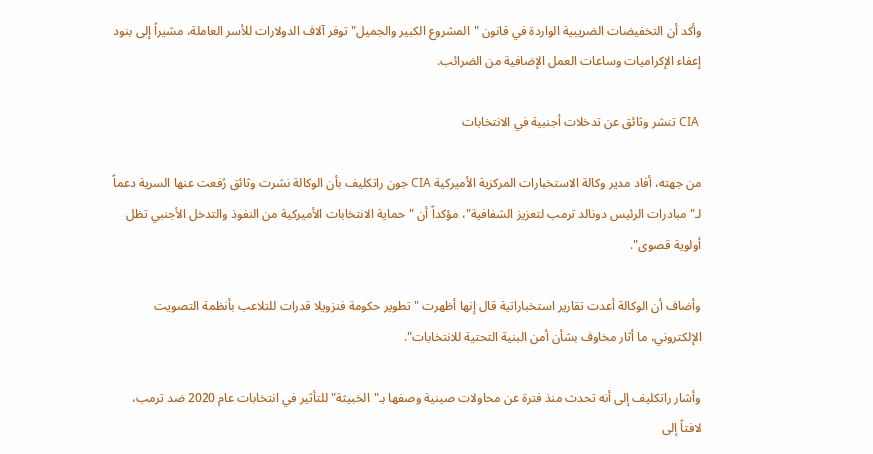وأكد أن التخفيضات الضريبية الواردة في قانون "المشروع الكبير والجميل" توفر آلاف الدولارات للأسر العاملة، مشيراً إلى بنود إعفاء الإكراميات وساعات العمل الإضافية من الضرائب.

 CIA تنشر وثائق عن تدخلات أجنبية في الانتخابات

من جهته، أفاد مدير وكالة الاستخبارات المركزية الأميركية CIA جون راتكليف بأن الوكالة نشرت وثائق رُفعت عنها السرية دعماً لـ"مبادرات الرئيس دونالد ترمب لتعزيز الشفافية"، مؤكداً أن "حماية الانتخابات الأميركية من النفوذ والتدخل الأجنبي تظل أولوية قصوى".

وأضاف أن الوكالة أعدت تقارير استخباراتية قال إنها أظهرت "تطوير حكومة فنزويلا قدرات للتلاعب بأنظمة التصويت الإلكتروني، ما أثار مخاوف بشأن أمن البنية التحتية للانتخابات".

وأشار راتكليف إلى أنه تحدث منذ فترة عن محاولات صينية وصفها بـ"الخبيثة" للتأثير في انتخابات عام 2020 ضد ترمب، لافتاً إلى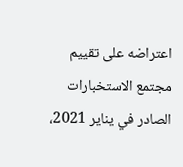اعتراضه على تقييم مجتمع الاستخبارات الصادر في يناير 2021،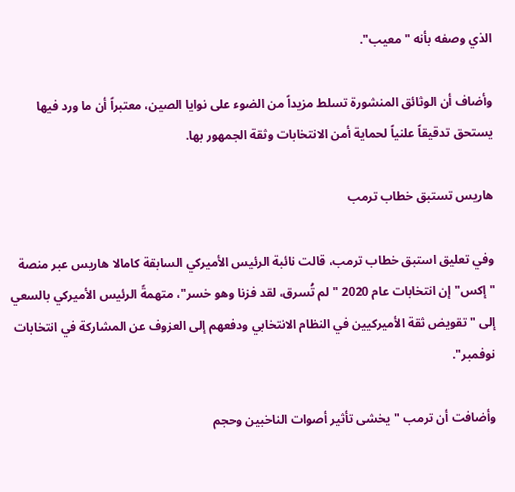الذي وصفه بأنه "معيب".

وأضاف أن الوثائق المنشورة تسلط مزيداً من الضوء على نوايا الصين، معتبراً أن ما ورد فيها يستحق تدقيقاً علنياً لحماية أمن الانتخابات وثقة الجمهور بها.

هاريس تستبق خطاب ترمب

وفي تعليق استبق خطاب ترمب، قالت نائبة الرئيس الأميركي السابقة كامالا هاريس عبر منصة "إكس" إن انتخابات عام 2020 "لم تُسرق، لقد فزنا وهو خسر"، متهمةً الرئيس الأميركي بالسعي إلى "تقويض ثقة الأميركيين في النظام الانتخابي ودفعهم إلى العزوف عن المشاركة في انتخابات نوفمبر".

وأضافت أن ترمب "يخشى تأثير أصوات الناخبين وحجم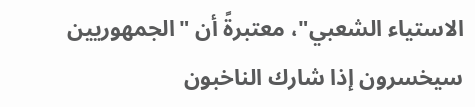الاستياء الشعبي"، معتبرةً أن "الجمهوريين سيخسرون إذا شارك الناخبون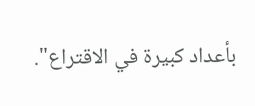بأعداد كبيرة في الاقتراع".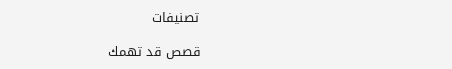تصنيفات

قصص قد تهمك